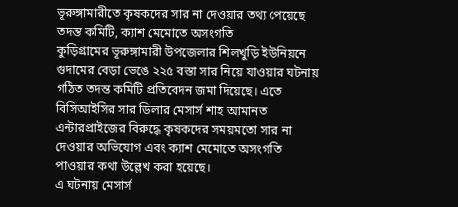ভূরুঙ্গামারীতে কৃষকদের সার না দেওয়ার তথ্য পেয়েছে তদন্ত কমিটি, ক্যাশ মেমোতে অসংগতি
কুড়িগ্রামের ভূরুঙ্গামারী উপজেলার শিলখুড়ি ইউনিয়নে গুদামের বেড়া ভেঙে ২২৫ বস্তা সার নিয়ে যাওয়ার ঘটনায় গঠিত তদন্ত কমিটি প্রতিবেদন জমা দিয়েছে। এতে বিসিআইসির সার ডিলার মেসার্স শাহ আমানত এন্টারপ্রাইজের বিরুদ্ধে কৃষকদের সময়মতো সার না দেওয়ার অভিযোগ এবং ক্যাশ মেমোতে অসংগতি পাওয়ার কথা উল্লেখ করা হয়েছে।
এ ঘটনায় মেসার্স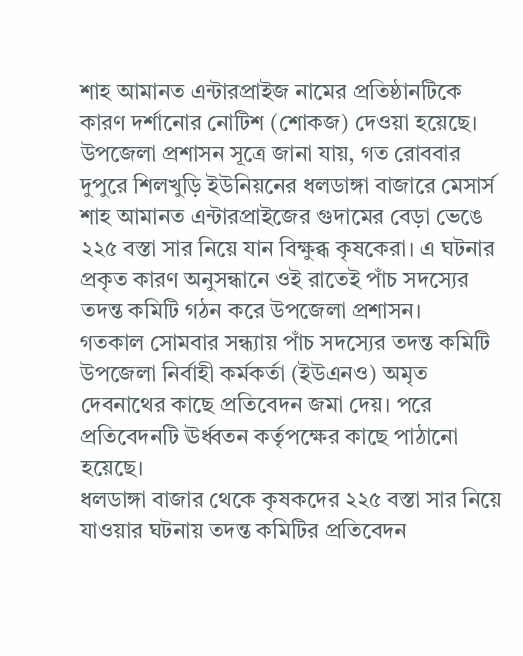শাহ আমানত এন্টারপ্রাইজ নামের প্রতিষ্ঠানটিকে কারণ দর্শানোর নোটিশ (শোকজ) দেওয়া হয়েছে।
উপজেলা প্রশাসন সূত্রে জানা যায়, গত রোববার দুপুরে শিলখুড়ি ইউনিয়নের ধলডাঙ্গা বাজারে মেসার্স শাহ আমানত এন্টারপ্রাইজের গুদামের বেড়া ভেঙে ২২৫ বস্তা সার নিয়ে যান বিক্ষুব্ধ কৃষকেরা। এ ঘটনার প্রকৃত কারণ অনুসন্ধানে ওই রাতেই পাঁচ সদস্যের তদন্ত কমিটি গঠন করে উপজেলা প্রশাসন।
গতকাল সোমবার সন্ধ্যায় পাঁচ সদস্যের তদন্ত কমিটি উপজেলা নির্বাহী কর্মকর্তা (ইউএনও) অমৃত দেবনাথের কাছে প্রতিবেদন জমা দেয়। পরে প্রতিবেদনটি ঊর্ধ্বতন কর্তৃপক্ষের কাছে পাঠানো হয়েছে।
ধলডাঙ্গা বাজার থেকে কৃষকদের ২২৫ বস্তা সার নিয়ে যাওয়ার ঘটনায় তদন্ত কমিটির প্রতিবেদন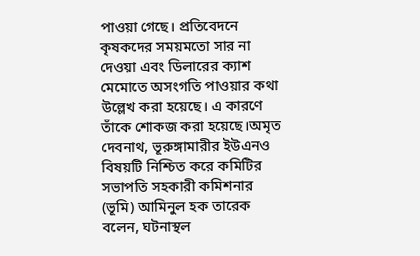পাওয়া গেছে। প্রতিবেদনে কৃষকদের সময়মতো সার না দেওয়া এবং ডিলারের ক্যাশ মেমোতে অসংগতি পাওয়ার কথা উল্লেখ করা হয়েছে। এ কারণে তাঁকে শোকজ করা হয়েছে।অমৃত দেবনাথ, ভূরুঙ্গামারীর ইউএনও
বিষয়টি নিশ্চিত করে কমিটির সভাপতি সহকারী কমিশনার (ভূমি) আমিনুল হক তারেক বলেন, ঘটনাস্থল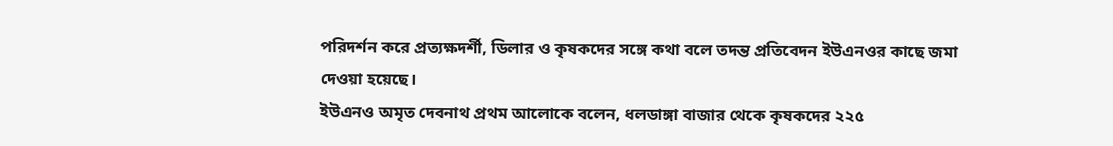পরিদর্শন করে প্রত্যক্ষদর্শী, ডিলার ও কৃষকদের সঙ্গে কথা বলে তদন্ত প্রতিবেদন ইউএনওর কাছে জমা দেওয়া হয়েছে।
ইউএনও অমৃত দেবনাথ প্রথম আলোকে বলেন, ধলডাঙ্গা বাজার থেকে কৃষকদের ২২৫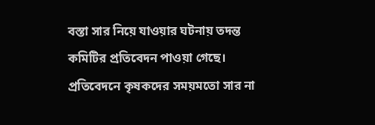বস্তা সার নিয়ে যাওয়ার ঘটনায় তদন্ত কমিটির প্রতিবেদন পাওয়া গেছে। প্রতিবেদনে কৃষকদের সময়মতো সার না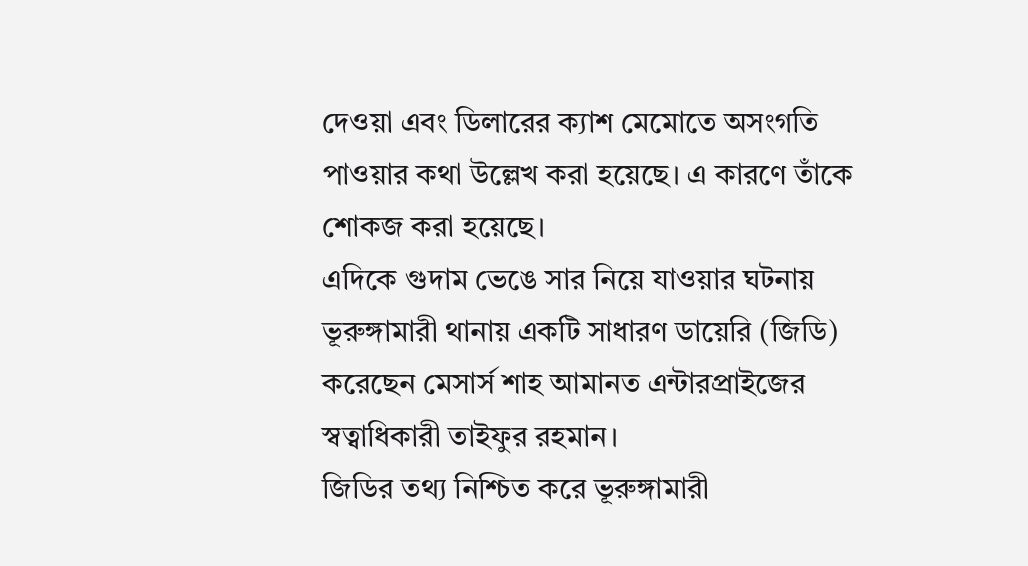দেওয়া এবং ডিলারের ক্যাশ মেমোতে অসংগতি পাওয়ার কথা উল্লেখ করা হয়েছে। এ কারণে তাঁকে শোকজ করা হয়েছে।
এদিকে গুদাম ভেঙে সার নিয়ে যাওয়ার ঘটনায় ভূরুঙ্গামারী থানায় একটি সাধারণ ডায়েরি (জিডি) করেছেন মেসার্স শাহ আমানত এন্টারপ্রাইজের স্বত্বাধিকারী তাইফুর রহমান।
জিডির তথ্য নিশ্চিত করে ভূরুঙ্গামারী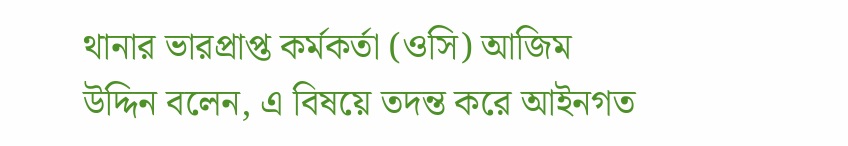থানার ভারপ্রাপ্ত কর্মকর্তা (ওসি) আজিম উদ্দিন বলেন, এ বিষয়ে তদন্ত করে আইনগত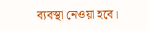ব্যবস্থা নেওয়া হবে।